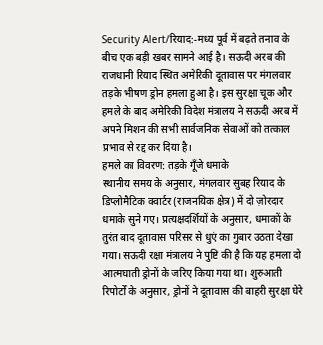Security Alert/रियाद:-मध्य पूर्व में बढ़ते तनाव के बीच एक बड़ी खबर सामने आई है। सऊदी अरब की राजधानी रियाद स्थित अमेरिकी दूतावास पर मंगलवार तड़के भीषण ड्रोन हमला हुआ है। इस सुरक्षा चूक और हमले के बाद अमेरिकी विदेश मंत्रालय ने सऊदी अरब में अपने मिशन की सभी सार्वजनिक सेवाओं को तत्काल प्रभाव से रद्द कर दिया है।
हमले का विवरण: तड़के गूँजे धमाके
स्थानीय समय के अनुसार, मंगलवार सुबह रियाद के डिप्लोमैटिक क्वार्टर (राजनयिक क्षेत्र) में दो ज़ोरदार धमाके सुने गए। प्रत्यक्षदर्शियों के अनुसार, धमाकों के तुरंत बाद दूतावास परिसर से धुएं का गुबार उठता देखा गया। सऊदी रक्षा मंत्रालय ने पुष्टि की है कि यह हमला दो आत्मघाती ड्रोनों के जरिए किया गया था। शुरुआती रिपोर्टों के अनुसार, ड्रोनों ने दूतावास की बाहरी सुरक्षा घेरे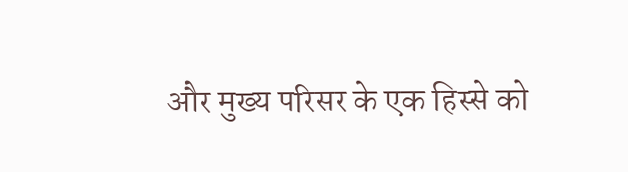और मुख्य परिसर के एक हिस्से को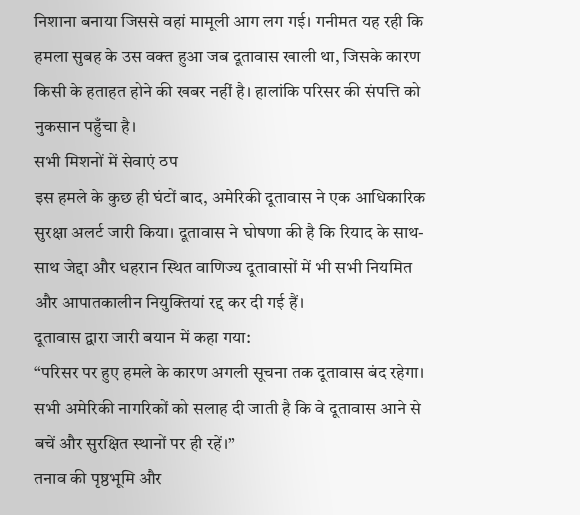निशाना बनाया जिससे वहां मामूली आग लग गई। गनीमत यह रही कि हमला सुबह के उस वक्त हुआ जब दूतावास खाली था, जिसके कारण किसी के हताहत होने की खबर नहीं है। हालांकि परिसर की संपत्ति को नुकसान पहुँचा है।
सभी मिशनों में सेवाएं ठप
इस हमले के कुछ ही घंटों बाद, अमेरिकी दूतावास ने एक आधिकारिक सुरक्षा अलर्ट जारी किया। दूतावास ने घोषणा की है कि रियाद के साथ-साथ जेद्दा और धहरान स्थित वाणिज्य दूतावासों में भी सभी नियमित और आपातकालीन नियुक्तियां रद्द कर दी गई हैं।
दूतावास द्वारा जारी बयान में कहा गया:
“परिसर पर हुए हमले के कारण अगली सूचना तक दूतावास बंद रहेगा। सभी अमेरिकी नागरिकों को सलाह दी जाती है कि वे दूतावास आने से बचें और सुरक्षित स्थानों पर ही रहें।”
तनाव की पृष्ठभूमि और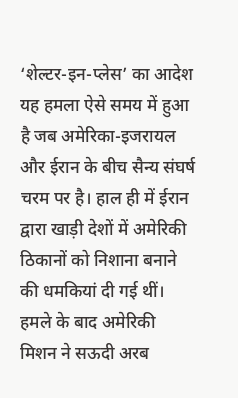‘शेल्टर-इन-प्लेस’ का आदेश
यह हमला ऐसे समय में हुआ है जब अमेरिका-इजरायल और ईरान के बीच सैन्य संघर्ष चरम पर है। हाल ही में ईरान द्वारा खाड़ी देशों में अमेरिकी ठिकानों को निशाना बनाने की धमकियां दी गई थीं। हमले के बाद अमेरिकी मिशन ने सऊदी अरब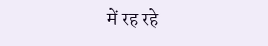में रह रहे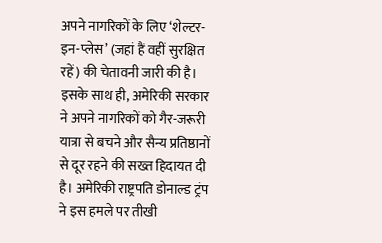अपने नागरिकों के लिए ‘शेल्टर-इन-प्लेस’ (जहां हैं वहीं सुरक्षित रहें) की चेतावनी जारी की है। इसके साथ ही, अमेरिकी सरकार ने अपने नागरिकों को गैर-जरूरी यात्रा से बचने और सैन्य प्रतिष्ठानों से दूर रहने की सख्त हिदायत दी है। अमेरिकी राष्ट्रपति डोनाल्ड ट्रंप ने इस हमले पर तीखी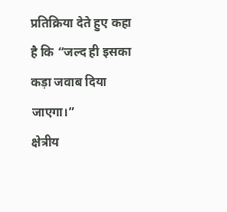प्रतिक्रिया देते हुए कहा है कि “जल्द ही इसका कड़ा जवाब दिया जाएगा।”
क्षेत्रीय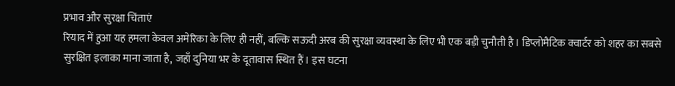प्रभाव और सुरक्षा चिंताएं
रियाद में हुआ यह हमला केवल अमेरिका के लिए ही नहीं, बल्कि सऊदी अरब की सुरक्षा व्यवस्था के लिए भी एक बड़ी चुनौती है। डिप्लोमैटिक क्वार्टर को शहर का सबसे सुरक्षित इलाका माना जाता है, जहाँ दुनिया भर के दूतावास स्थित हैं। इस घटना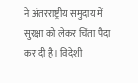ने अंतरराष्ट्रीय समुदाय में सुरक्षा को लेकर चिंता पैदा कर दी है। विदेशी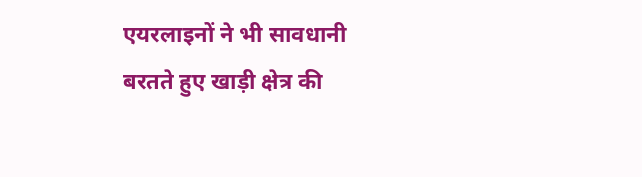एयरलाइनों ने भी सावधानी बरतते हुए खाड़ी क्षेत्र की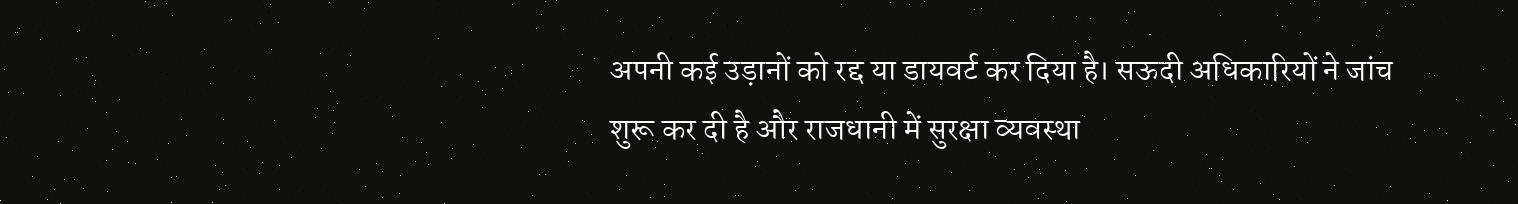अपनी कई उड़ानों को रद्द या डायवर्ट कर दिया है। सऊदी अधिकारियों ने जांच शुरू कर दी है और राजधानी में सुरक्षा व्यवस्था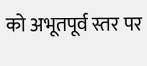को अभूतपूर्व स्तर पर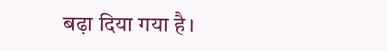बढ़ा दिया गया है।